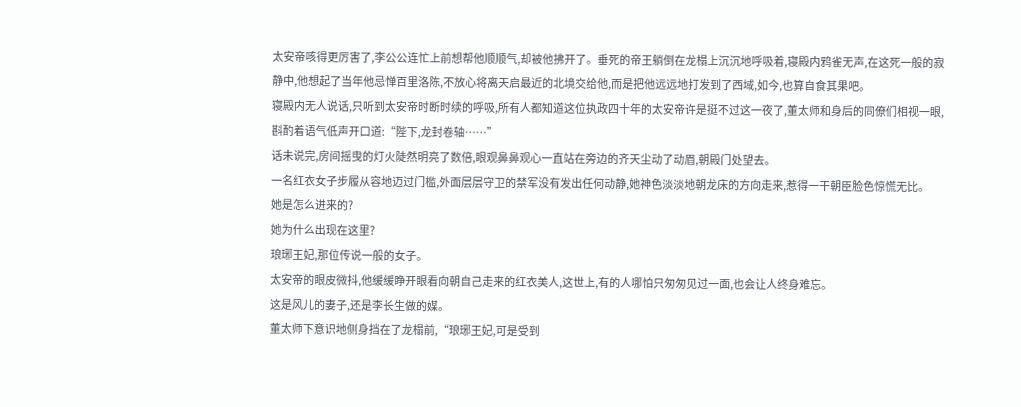太安帝咳得更厉害了,李公公连忙上前想帮他顺顺气,却被他拂开了。垂死的帝王躺倒在龙榻上沉沉地呼吸着,寝殿内鸦雀无声,在这死一般的寂静中,他想起了当年他忌惮百里洛陈,不放心将离天启最近的北境交给他,而是把他远远地打发到了西域,如今,也算自食其果吧。
寝殿内无人说话,只听到太安帝时断时续的呼吸,所有人都知道这位执政四十年的太安帝许是挺不过这一夜了,董太师和身后的同僚们相视一眼,斟酌着语气低声开口道:“陛下,龙封卷轴……”
话未说完,房间摇曳的灯火陡然明亮了数倍,眼观鼻鼻观心一直站在旁边的齐天尘动了动眉,朝殿门处望去。
一名红衣女子步履从容地迈过门槛,外面层层守卫的禁军没有发出任何动静,她神色淡淡地朝龙床的方向走来,惹得一干朝臣脸色惊慌无比。
她是怎么进来的?
她为什么出现在这里?
琅琊王妃,那位传说一般的女子。
太安帝的眼皮微抖,他缓缓睁开眼看向朝自己走来的红衣美人,这世上,有的人哪怕只匆匆见过一面,也会让人终身难忘。
这是风儿的妻子,还是李长生做的媒。
董太师下意识地侧身挡在了龙榻前,“琅琊王妃,可是受到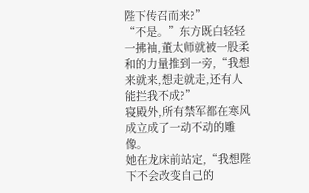陛下传召而来?”
“不是。”东方既白轻轻一拂袖,董太师就被一股柔和的力量推到一旁,“我想来就来,想走就走,还有人能拦我不成?”
寝殿外,所有禁军都在寒风成立成了一动不动的雕像。
她在龙床前站定,“我想陛下不会改变自己的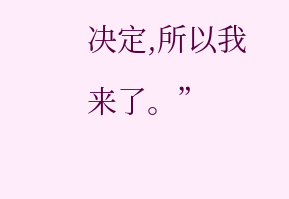决定,所以我来了。”